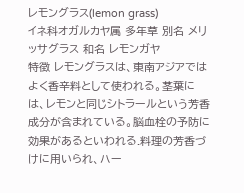レモングラス(lemon grass)
イネ科オガルカヤ属 多年草 別名 メリッサグラス 和名 レモンガヤ
特徴 レモングラスは、東南アジアではよく香辛料として使われる。茎葉には、レモンと同じシトラールという芳香成分が含まれている。脳血栓の予防に効果があるといわれる.料理の芳香づけに用いられ、ハー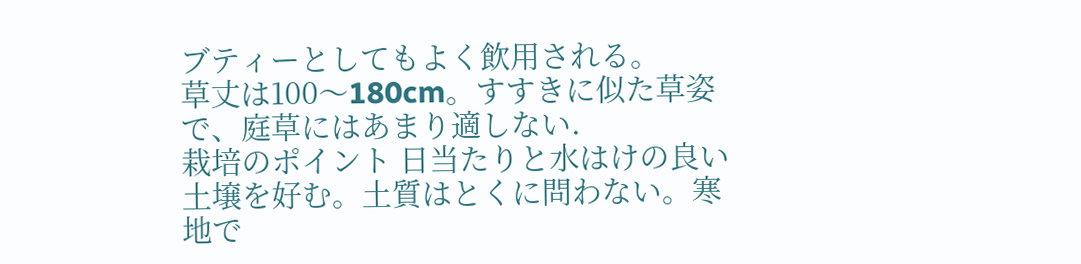ブティーとしてもよく飲用される。
草丈は100〜180cm。すすきに似た草姿で、庭草にはあまり適しない.
栽培のポイント 日当たりと水はけの良い土壌を好む。土質はとくに問わない。寒地で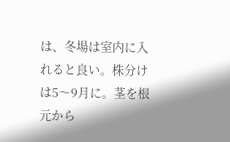は、冬場は室内に入れると良い。株分けは5〜9月に。茎を根元から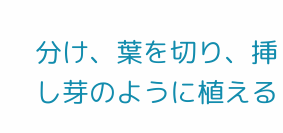分け、葉を切り、挿し芽のように植える